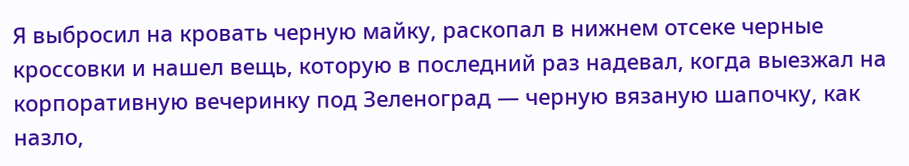Я выбросил на кровать черную майку, раскопал в нижнем отсеке черные кроссовки и нашел вещь, которую в последний раз надевал, когда выезжал на корпоративную вечеринку под Зеленоград — черную вязаную шапочку, как назло,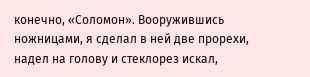конечно, «Соломон». Вооружившись ножницами, я сделал в ней две прорехи, надел на голову и стеклорез искал,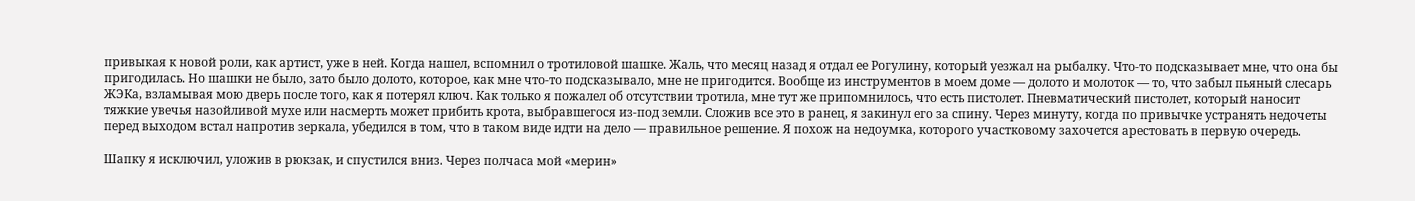привыкая к новой роли, как артист, уже в ней. Когда нашел, вспомнил о тротиловой шашке. Жаль, что месяц назад я отдал ее Рогулину, который уезжал на рыбалку. Что-то подсказывает мне, что она бы пригодилась. Но шашки не было, зато было долото, которое, как мне что-то подсказывало, мне не пригодится. Вообще из инструментов в моем доме — долото и молоток — то, что забыл пьяный слесарь ЖЭКа, взламывая мою дверь после того, как я потерял ключ. Как только я пожалел об отсутствии тротила, мне тут же припомнилось, что есть пистолет. Пневматический пистолет, который наносит тяжкие увечья назойливой мухе или насмерть может прибить крота, выбравшегося из-под земли. Сложив все это в ранец, я закинул его за спину. Через минуту, когда по привычке устранять недочеты перед выходом встал напротив зеркала, убедился в том, что в таком виде идти на дело — правильное решение. Я похож на недоумка, которого участковому захочется арестовать в первую очередь.

Шапку я исключил, уложив в рюкзак, и спустился вниз. Через полчаса мой «мерин»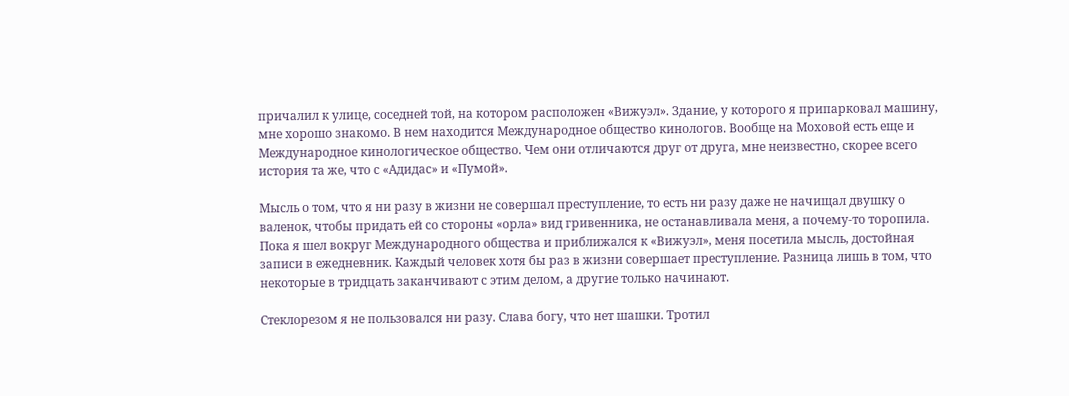причалил к улице, соседней той, на котором расположен «Вижуэл». Здание, у которого я припарковал машину, мне хорошо знакомо. В нем находится Международное общество кинологов. Вообще на Моховой есть еще и Международное кинологическое общество. Чем они отличаются друг от друга, мне неизвестно, скорее всего история та же, что с «Адидас» и «Пумой».

Мысль о том, что я ни разу в жизни не совершал преступление, то есть ни разу даже не начищал двушку о валенок, чтобы придать ей со стороны «орла» вид гривенника, не останавливала меня, а почему-то торопила. Пока я шел вокруг Международного общества и приближался к «Вижуэл», меня посетила мысль, достойная записи в ежедневник. Каждый человек хотя бы раз в жизни совершает преступление. Разница лишь в том, что некоторые в тридцать заканчивают с этим делом, а другие только начинают.

Стеклорезом я не пользовался ни разу. Слава богу, что нет шашки. Тротил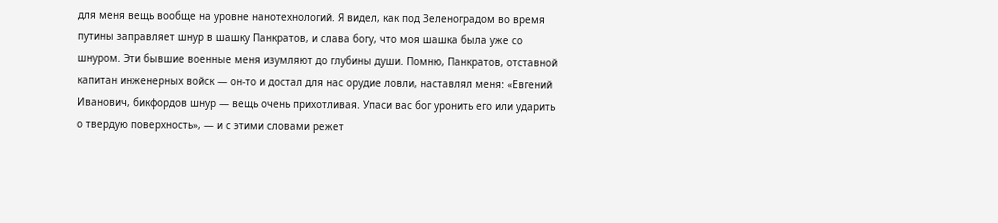для меня вещь вообще на уровне нанотехнологий. Я видел, как под Зеленоградом во время путины заправляет шнур в шашку Панкратов, и слава богу, что моя шашка была уже со шнуром. Эти бывшие военные меня изумляют до глубины души. Помню, Панкратов, отставной капитан инженерных войск — он-то и достал для нас орудие ловли, наставлял меня: «Евгений Иванович, бикфордов шнур — вещь очень прихотливая. Упаси вас бог уронить его или ударить о твердую поверхность», — и с этими словами режет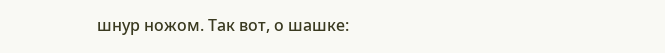шнур ножом. Так вот, о шашке: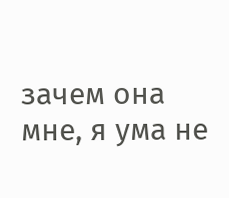зачем она мне, я ума не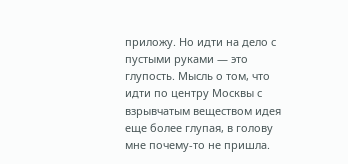приложу. Но идти на дело с пустыми руками — это глупость. Мысль о том, что идти по центру Москвы с взрывчатым веществом идея еще более глупая, в голову мне почему-то не пришла.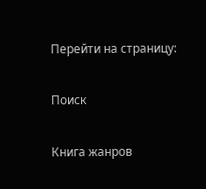Перейти на страницу:

Поиск

Книга жанров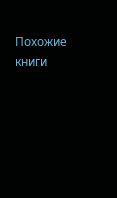Похожие книги